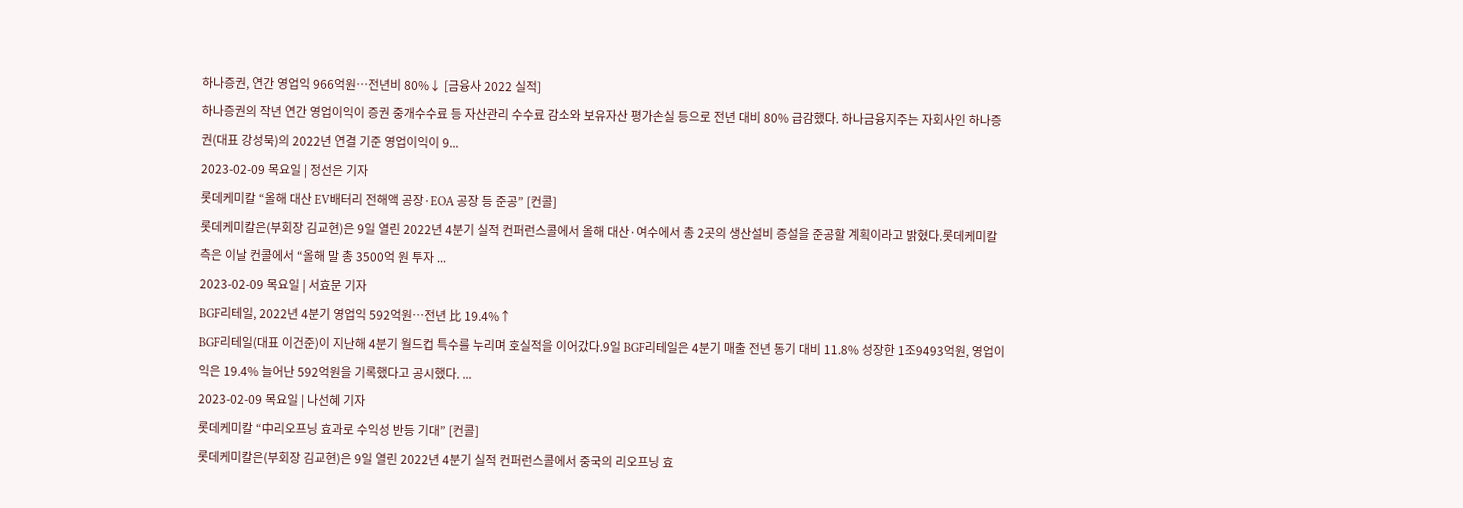하나증권, 연간 영업익 966억원…전년비 80%↓ [금융사 2022 실적]
하나증권의 작년 연간 영업이익이 증권 중개수수료 등 자산관리 수수료 감소와 보유자산 평가손실 등으로 전년 대비 80% 급감했다. 하나금융지주는 자회사인 하나증권(대표 강성묵)의 2022년 연결 기준 영업이익이 9...
2023-02-09 목요일 | 정선은 기자
롯데케미칼 “올해 대산 EV배터리 전해액 공장·EOA 공장 등 준공” [컨콜]
롯데케미칼은(부회장 김교현)은 9일 열린 2022년 4분기 실적 컨퍼런스콜에서 올해 대산·여수에서 총 2곳의 생산설비 증설을 준공할 계획이라고 밝혔다.롯데케미칼 측은 이날 컨콜에서 “올해 말 총 3500억 원 투자 ...
2023-02-09 목요일 | 서효문 기자
BGF리테일, 2022년 4분기 영업익 592억원…전년 比 19.4%↑
BGF리테일(대표 이건준)이 지난해 4분기 월드컵 특수를 누리며 호실적을 이어갔다.9일 BGF리테일은 4분기 매출 전년 동기 대비 11.8% 성장한 1조9493억원, 영업이익은 19.4% 늘어난 592억원을 기록했다고 공시했다. ...
2023-02-09 목요일 | 나선혜 기자
롯데케미칼 “中리오프닝 효과로 수익성 반등 기대” [컨콜]
롯데케미칼은(부회장 김교현)은 9일 열린 2022년 4분기 실적 컨퍼런스콜에서 중국의 리오프닝 효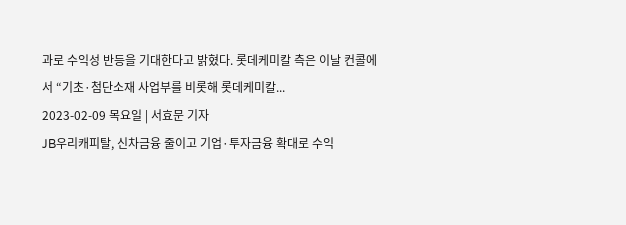과로 수익성 반등을 기대한다고 밝혔다. 롯데케미칼 측은 이날 컨콜에서 “기초·첨단소재 사업부를 비롯해 롯데케미칼...
2023-02-09 목요일 | 서효문 기자
JB우리캐피탈, 신차금융 줄이고 기업·투자금융 확대로 수익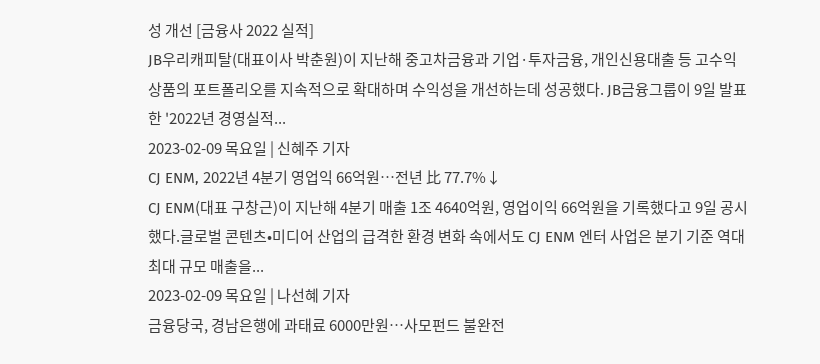성 개선 [금융사 2022 실적]
JB우리캐피탈(대표이사 박춘원)이 지난해 중고차금융과 기업·투자금융, 개인신용대출 등 고수익 상품의 포트폴리오를 지속적으로 확대하며 수익성을 개선하는데 성공했다. JB금융그룹이 9일 발표한 '2022년 경영실적...
2023-02-09 목요일 | 신혜주 기자
CJ ENM, 2022년 4분기 영업익 66억원…전년 比 77.7%↓
CJ ENM(대표 구창근)이 지난해 4분기 매출 1조 4640억원, 영업이익 66억원을 기록했다고 9일 공시했다.글로벌 콘텐츠•미디어 산업의 급격한 환경 변화 속에서도 CJ ENM 엔터 사업은 분기 기준 역대 최대 규모 매출을...
2023-02-09 목요일 | 나선혜 기자
금융당국, 경남은행에 과태료 6000만원…사모펀드 불완전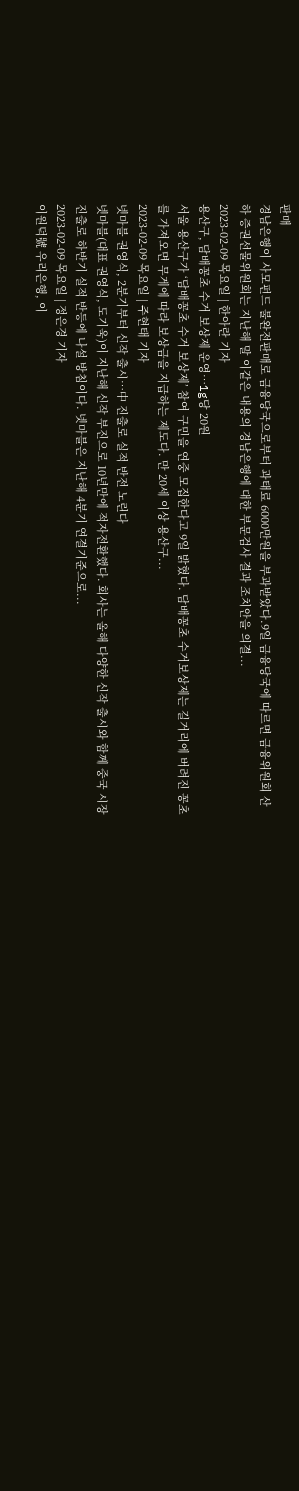판매
경남은행이 사모펀드 불완전판매로 금융당국으로부터 과태료 6000만원을 부과받았다.9일 금융당국에 따르면 금융위원회 산하 증권선물위원회는 지난해 말 이같은 내용의 경남은행에 대한 부문검사 결과 조치안을 의결...
2023-02-09 목요일 | 한아란 기자
용산구, 담배꽁초 수거 보상제 운영…1g당 20원
서울 용산구가 ‘담배꽁초 수거 보상제’ 참여 구민을 연중 모집한다고 9일 밝혔다. 담배꽁초 수거보상제는 길거리에 버려진 꽁초를 가져오면 무게에 따라 보상금을 지급하는 제도다. 만 20세 이상 용산구...
2023-02-09 목요일 | 주현태 기자
넷마블 권영식, 2분기부터 신작 출시…中 진출로 실적 반전 노린다
넷마블(대표 권영식, 도기욱)이 지난해 신작 부진으로 10년만에 적자전환했다. 회사는 올해 다양한 신작 출시와 함께 중국 시장 진출로 하반기 실적 반등에 나설 방침이다. 넷마블은 지난해 4분기 연결기준으로...
2023-02-09 목요일 | 정은경 기자
이원덕號 우리은행, 이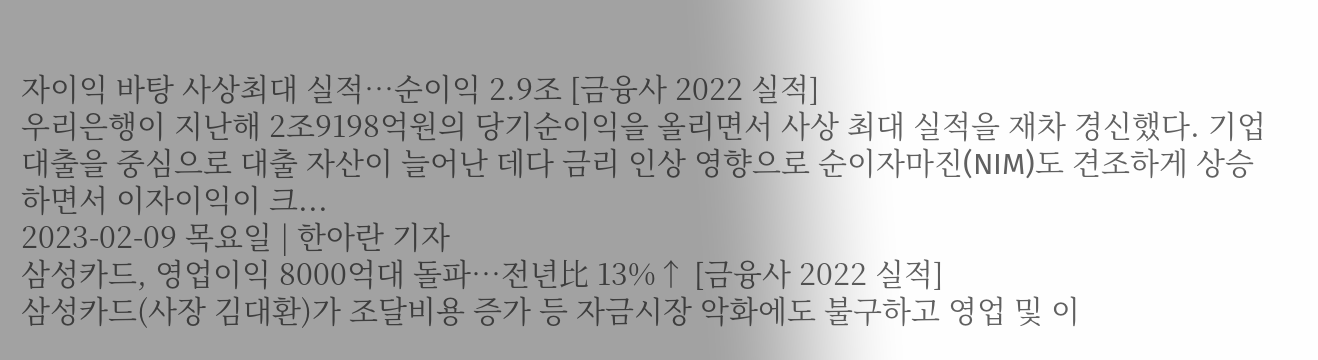자이익 바탕 사상최대 실적…순이익 2.9조 [금융사 2022 실적]
우리은행이 지난해 2조9198억원의 당기순이익을 올리면서 사상 최대 실적을 재차 경신했다. 기업대출을 중심으로 대출 자산이 늘어난 데다 금리 인상 영향으로 순이자마진(NIM)도 견조하게 상승하면서 이자이익이 크...
2023-02-09 목요일 | 한아란 기자
삼성카드, 영업이익 8000억대 돌파…전년比 13%↑ [금융사 2022 실적]
삼성카드(사장 김대환)가 조달비용 증가 등 자금시장 악화에도 불구하고 영업 및 이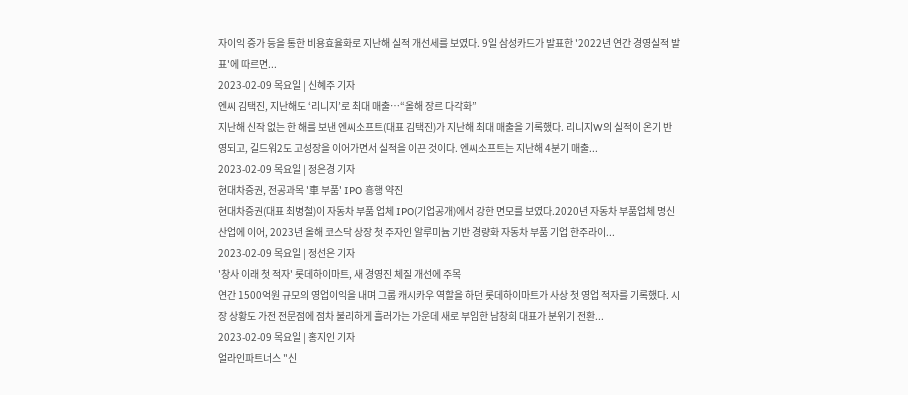자이익 증가 등을 통한 비용효율화로 지난해 실적 개선세를 보였다. 9일 삼성카드가 발표한 '2022년 연간 경영실적 발표'에 따르면...
2023-02-09 목요일 | 신혜주 기자
엔씨 김택진, 지난해도 ‘리니지’로 최대 매출…“올해 장르 다각화”
지난해 신작 없는 한 해를 보낸 엔씨소프트(대표 김택진)가 지난해 최대 매출을 기록했다. 리니지W의 실적이 온기 반영되고, 길드워2도 고성장을 이어가면서 실적을 이끈 것이다. 엔씨소프트는 지난해 4분기 매출...
2023-02-09 목요일 | 정은경 기자
현대차증권, 전공과목 '車 부품' IPO 흥행 약진
현대차증권(대표 최병철)이 자동차 부품 업체 IPO(기업공개)에서 강한 면모를 보였다.2020년 자동차 부품업체 명신산업에 이어, 2023년 올해 코스닥 상장 첫 주자인 알루미늄 기반 경량화 자동차 부품 기업 한주라이...
2023-02-09 목요일 | 정선은 기자
'창사 이래 첫 적자' 롯데하이마트, 새 경영진 체질 개선에 주목
연간 1500억원 규모의 영업이익을 내며 그룹 캐시카우 역할을 하던 롯데하이마트가 사상 첫 영업 적자를 기록했다. 시장 상황도 가전 전문점에 점차 불리하게 흘러가는 가운데 새로 부임한 남창희 대표가 분위기 전환...
2023-02-09 목요일 | 홍지인 기자
얼라인파트너스 "신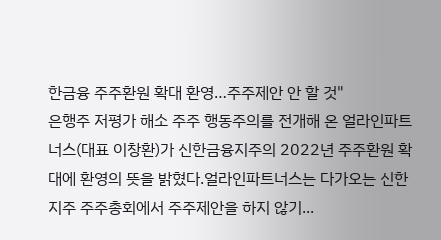한금융 주주환원 확대 환영…주주제안 안 할 것"
은행주 저평가 해소 주주 행동주의를 전개해 온 얼라인파트너스(대표 이창환)가 신한금융지주의 2022년 주주환원 확대에 환영의 뜻을 밝혔다.얼라인파트너스는 다가오는 신한지주 주주총회에서 주주제안을 하지 않기...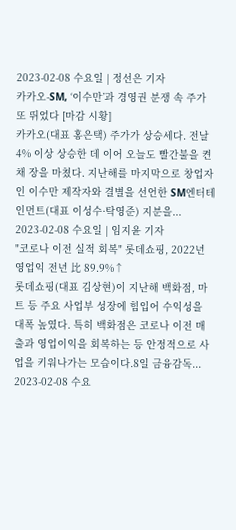2023-02-08 수요일 | 정선은 기자
카카오-SM, ‘이수만’과 경영권 분쟁 속 주가 또 뛰었다 [마감 시황]
카카오(대표 홍은택) 주가가 상승세다. 전날 4% 이상 상승한 데 이어 오늘도 빨간불을 켠 채 장을 마쳤다. 지난해를 마지막으로 창업자인 이수만 제작자와 결별을 선언한 SM엔터테인먼트(대표 이성수·탁영준) 지분을...
2023-02-08 수요일 | 임지윤 기자
"코로나 이전 실적 회복" 롯데쇼핑, 2022년 영업익 전년 比 89.9%↑
롯데쇼핑(대표 김상현)이 지난해 백화점, 마트 등 주요 사업부 성장에 힘입어 수익성을 대폭 높였다. 특히 백화점은 코로나 이전 매출과 영업이익을 회복하는 등 안정적으로 사업을 키워나가는 모습이다.8일 금융감독...
2023-02-08 수요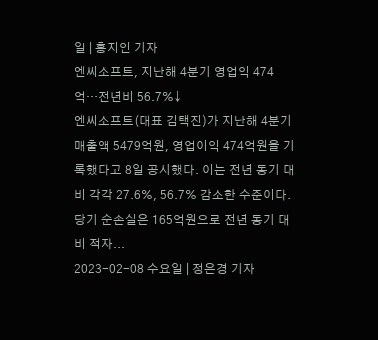일 | 홍지인 기자
엔씨소프트, 지난해 4분기 영업익 474억…전년비 56.7%↓
엔씨소프트(대표 김택진)가 지난해 4분기 매출액 5479억원, 영업이익 474억원을 기록했다고 8일 공시했다. 이는 전년 동기 대비 각각 27.6%, 56.7% 감소한 수준이다. 당기 순손실은 165억원으로 전년 동기 대비 적자...
2023-02-08 수요일 | 정은경 기자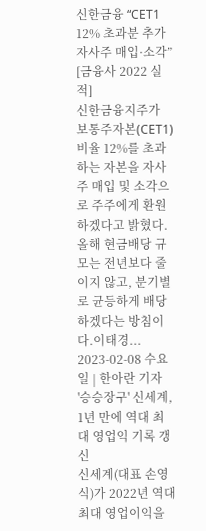신한금융 “CET1 12% 초과분 추가 자사주 매입·소각” [금융사 2022 실적]
신한금융지주가 보통주자본(CET1)비율 12%를 초과하는 자본을 자사주 매입 및 소각으로 주주에게 환원하겠다고 밝혔다. 올해 현금배당 규모는 전년보다 줄이지 않고, 분기별로 균등하게 배당하겠다는 방침이다.이태경...
2023-02-08 수요일 | 한아란 기자
'승승장구' 신세계, 1년 만에 역대 최대 영업익 기록 갱신
신세계(대표 손영식)가 2022년 역대 최대 영업이익을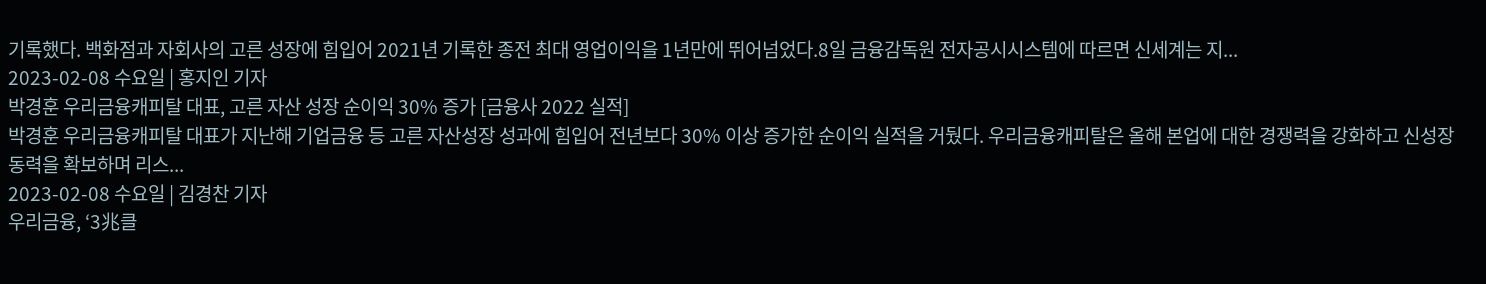기록했다. 백화점과 자회사의 고른 성장에 힘입어 2021년 기록한 종전 최대 영업이익을 1년만에 뛰어넘었다.8일 금융감독원 전자공시시스템에 따르면 신세계는 지...
2023-02-08 수요일 | 홍지인 기자
박경훈 우리금융캐피탈 대표, 고른 자산 성장 순이익 30% 증가 [금융사 2022 실적]
박경훈 우리금융캐피탈 대표가 지난해 기업금융 등 고른 자산성장 성과에 힘입어 전년보다 30% 이상 증가한 순이익 실적을 거뒀다. 우리금융캐피탈은 올해 본업에 대한 경쟁력을 강화하고 신성장동력을 확보하며 리스...
2023-02-08 수요일 | 김경찬 기자
우리금융, ‘3兆클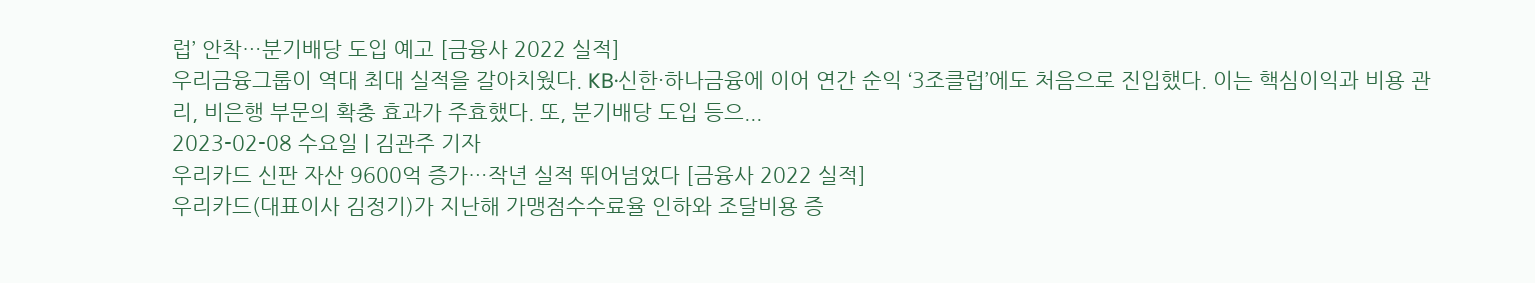럽’ 안착…분기배당 도입 예고 [금융사 2022 실적]
우리금융그룹이 역대 최대 실적을 갈아치웠다. KB·신한·하나금융에 이어 연간 순익 ‘3조클럽’에도 처음으로 진입했다. 이는 핵심이익과 비용 관리, 비은행 부문의 확충 효과가 주효했다. 또, 분기배당 도입 등으...
2023-02-08 수요일 | 김관주 기자
우리카드 신판 자산 9600억 증가…작년 실적 뛰어넘었다 [금융사 2022 실적]
우리카드(대표이사 김정기)가 지난해 가맹점수수료율 인하와 조달비용 증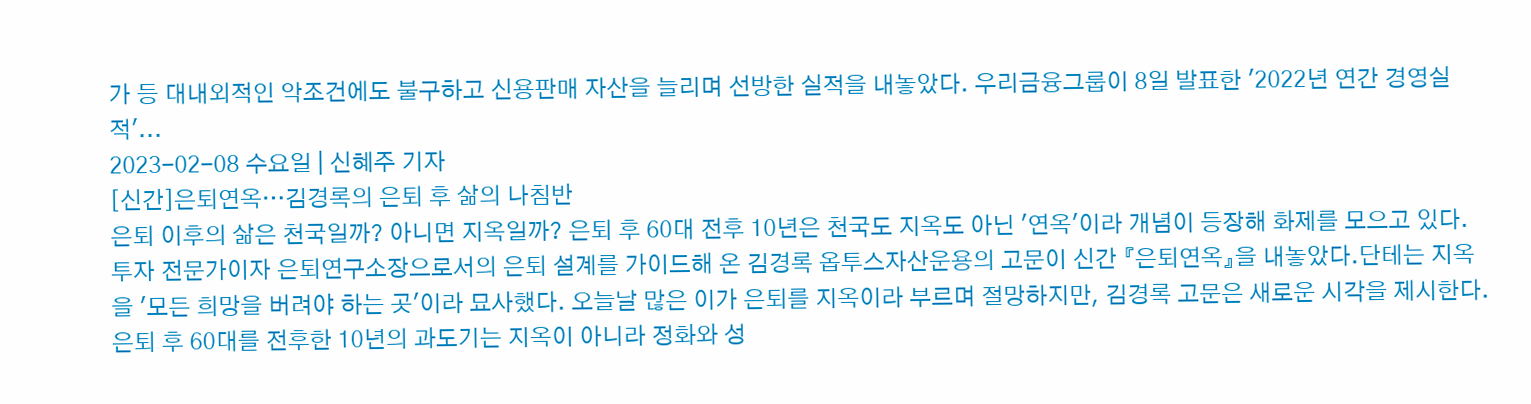가 등 대내외적인 악조건에도 불구하고 신용판매 자산을 늘리며 선방한 실적을 내놓았다. 우리금융그룹이 8일 발표한 '2022년 연간 경영실적'...
2023-02-08 수요일 | 신혜주 기자
[신간]은퇴연옥…김경록의 은퇴 후 삶의 나침반
은퇴 이후의 삶은 천국일까? 아니면 지옥일까? 은퇴 후 60대 전후 10년은 천국도 지옥도 아닌 '연옥'이라 개념이 등장해 화제를 모으고 있다.투자 전문가이자 은퇴연구소장으로서의 은퇴 설계를 가이드해 온 김경록 옵투스자산운용의 고문이 신간 『은퇴연옥』을 내놓았다.단테는 지옥을 '모든 희망을 버려야 하는 곳'이라 묘사했다. 오늘날 많은 이가 은퇴를 지옥이라 부르며 절망하지만, 김경록 고문은 새로운 시각을 제시한다. 은퇴 후 60대를 전후한 10년의 과도기는 지옥이 아니라 정화와 성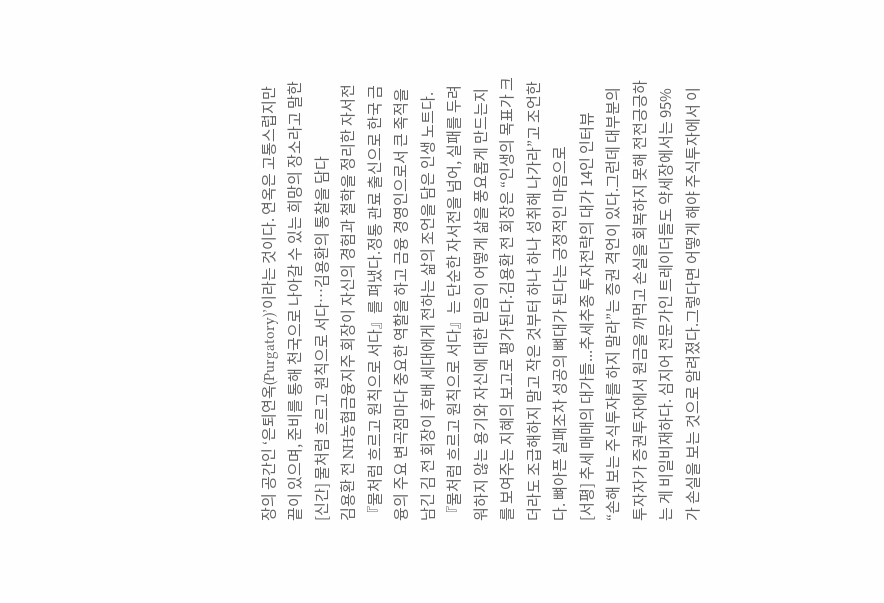장의 공간인 ‘은퇴연옥(Purgatory)’이라는 것이다. 연옥은 고통스럽지만 끝이 있으며, 준비를 통해 천국으로 나아갈 수 있는 희망의 장소라고 말한
[신간] 물처럼 흐르고 원칙으로 서다…김용환의 통찰을 담다
김용환 전 NH농협금융지주 회장이 자신의 경험과 철학을 정리한 자서전 『물처럼 흐르고 원칙으로 서다』를 펴냈다.정통 관료 출신으로 한국 금융의 주요 변곡점마다 중요한 역할을 하고 금융 경영인으로서 큰 족적을 남긴 김 전 회장이 후배 세대에게 전하는 삶의 조언을 담은 인생 노트다.『물처럼 흐르고 원칙으로 서다』는 단순한 자서전을 넘어, 실패를 두려워하지 않는 용기와 자신에 대한 믿음이 어떻게 삶을 풍요롭게 만드는지를 보여주는 지혜의 보고로 평가된다.김용환 전 회장은 “인생의 목표가 크더라도 조급해하지 말고 작은 것부터 하나 하나 성취해 나가라”고 조언한다. 뼈아픈 실패조차 성공의 뼈대가 된다는 긍정적인 마음으로
[서평] 추세 매매의 대가들...추세추종 투자전략의 대가 14인 인터뷰
“손해 보는 주식투자를 하지 말라”는 증권 격언이 있다.그런데 대부분의 투자자가 증권투자에서 원금을 까먹고 손실을 회복하지 못해 전전긍긍하는 게 비일비재하다. 심지어 전문가인 트레이더들도 약세장에서는 95%가 손실을 보는 것으로 알려졌다.그렇다면 어떻게 해야 주식투자에서 이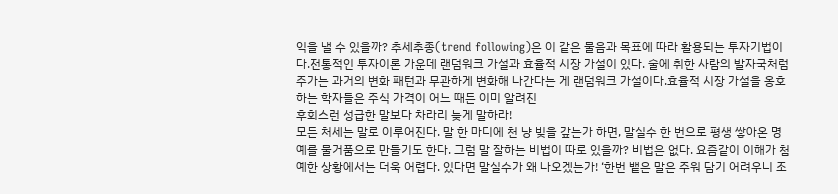익을 낼 수 있을까? 추세추종(trend following)은 이 같은 물음과 목표에 따라 활용되는 투자기법이다.전통적인 투자이론 가운데 랜덤워크 가설과 효율적 시장 가설이 있다. 술에 취한 사람의 발자국처럼 주가는 과거의 변화 패턴과 무관하게 변화해 나간다는 게 랜덤워크 가설이다.효율적 시장 가설을 옹호하는 학자들은 주식 가격이 어느 때든 이미 알려진
후회스런 성급한 말보다 차라리 늦게 말하라!
모든 처세는 말로 이루어진다. 말 한 마디에 천 냥 빚을 갚는가 하면, 말실수 한 번으로 평생 쌓아온 명예를 물거품으로 만들기도 한다. 그럼 말 잘하는 비법이 따로 있을까? 비법은 없다. 요즘같이 이해가 첨예한 상황에서는 더욱 어렵다. 있다면 말실수가 왜 나오겠는가! ‘한번 뱉은 말은 주워 담기 어려우니 조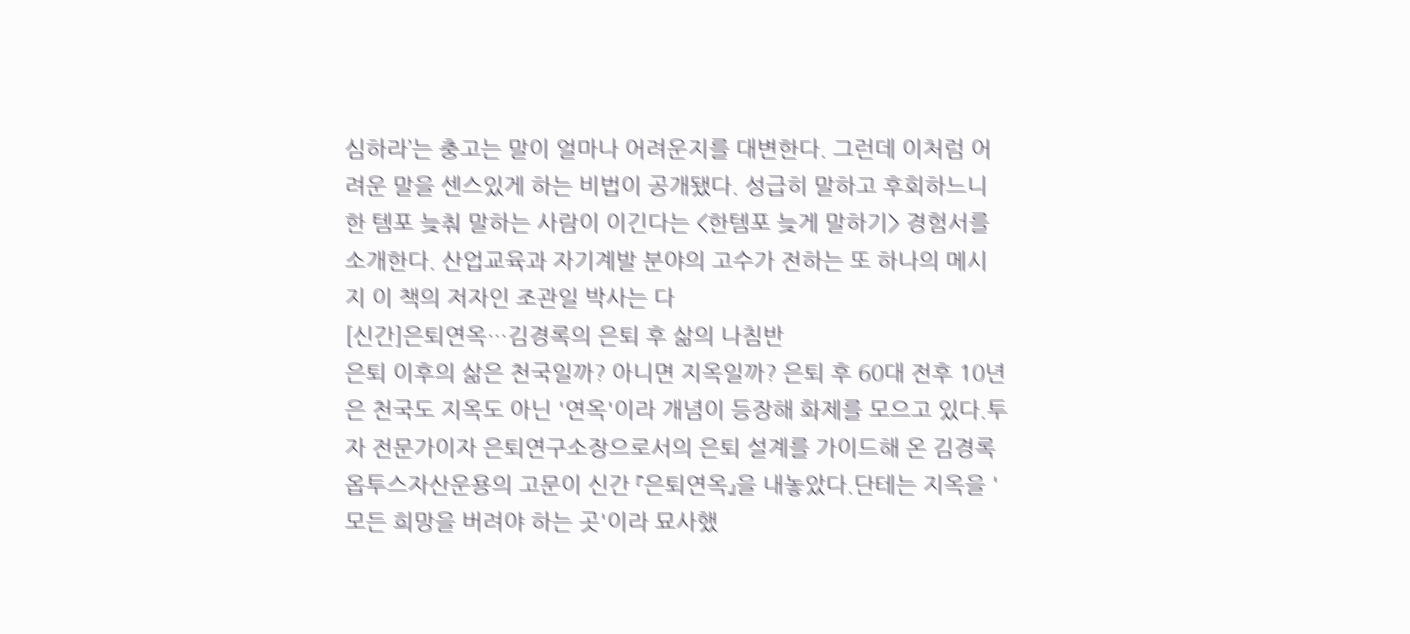심하라’는 충고는 말이 얼마나 어려운지를 대변한다. 그런데 이처럼 어려운 말을 센스있게 하는 비법이 공개됐다. 성급히 말하고 후회하느니 한 템포 늦춰 말하는 사람이 이긴다는 <한템포 늦게 말하기> 경험서를 소개한다. 산업교육과 자기계발 분야의 고수가 전하는 또 하나의 메시지 이 책의 저자인 조관일 박사는 다
[신간]은퇴연옥…김경록의 은퇴 후 삶의 나침반
은퇴 이후의 삶은 천국일까? 아니면 지옥일까? 은퇴 후 60대 전후 10년은 천국도 지옥도 아닌 '연옥'이라 개념이 등장해 화제를 모으고 있다.투자 전문가이자 은퇴연구소장으로서의 은퇴 설계를 가이드해 온 김경록 옵투스자산운용의 고문이 신간 『은퇴연옥』을 내놓았다.단테는 지옥을 '모든 희망을 버려야 하는 곳'이라 묘사했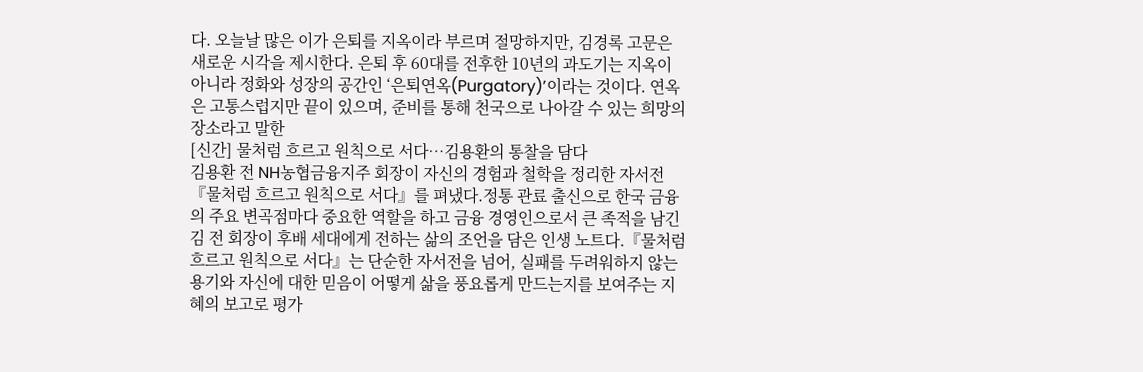다. 오늘날 많은 이가 은퇴를 지옥이라 부르며 절망하지만, 김경록 고문은 새로운 시각을 제시한다. 은퇴 후 60대를 전후한 10년의 과도기는 지옥이 아니라 정화와 성장의 공간인 ‘은퇴연옥(Purgatory)’이라는 것이다. 연옥은 고통스럽지만 끝이 있으며, 준비를 통해 천국으로 나아갈 수 있는 희망의 장소라고 말한
[신간] 물처럼 흐르고 원칙으로 서다…김용환의 통찰을 담다
김용환 전 NH농협금융지주 회장이 자신의 경험과 철학을 정리한 자서전 『물처럼 흐르고 원칙으로 서다』를 펴냈다.정통 관료 출신으로 한국 금융의 주요 변곡점마다 중요한 역할을 하고 금융 경영인으로서 큰 족적을 남긴 김 전 회장이 후배 세대에게 전하는 삶의 조언을 담은 인생 노트다.『물처럼 흐르고 원칙으로 서다』는 단순한 자서전을 넘어, 실패를 두려워하지 않는 용기와 자신에 대한 믿음이 어떻게 삶을 풍요롭게 만드는지를 보여주는 지혜의 보고로 평가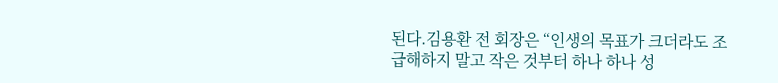된다.김용환 전 회장은 “인생의 목표가 크더라도 조급해하지 말고 작은 것부터 하나 하나 성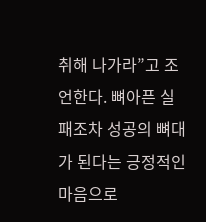취해 나가라”고 조언한다. 뼈아픈 실패조차 성공의 뼈대가 된다는 긍정적인 마음으로